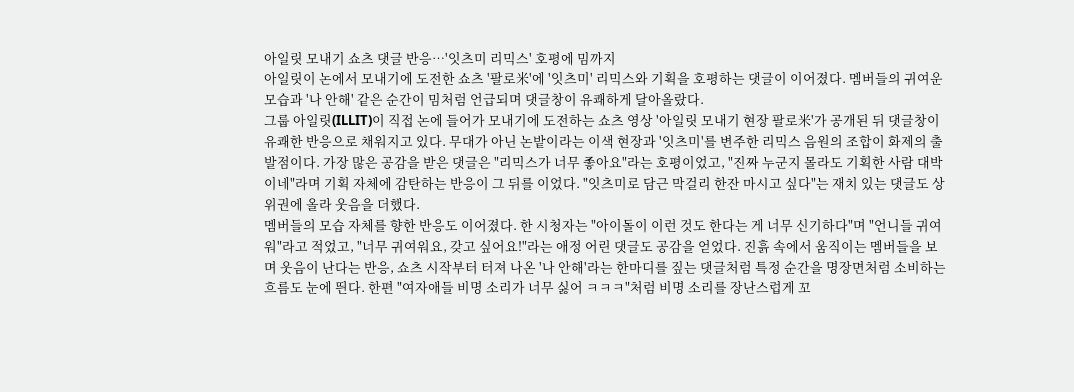아일릿 모내기 쇼츠 댓글 반응…'잇츠미 리믹스' 호평에 밈까지
아일릿이 논에서 모내기에 도전한 쇼츠 '팔로米'에 '잇츠미' 리믹스와 기획을 호평하는 댓글이 이어졌다. 멤버들의 귀여운 모습과 '나 안해' 같은 순간이 밈처럼 언급되며 댓글창이 유쾌하게 달아올랐다.
그룹 아일릿(ILLIT)이 직접 논에 들어가 모내기에 도전하는 쇼츠 영상 '아일릿 모내기 현장 팔로米'가 공개된 뒤 댓글창이 유쾌한 반응으로 채워지고 있다. 무대가 아닌 논밭이라는 이색 현장과 '잇츠미'를 변주한 리믹스 음원의 조합이 화제의 출발점이다. 가장 많은 공감을 받은 댓글은 "리믹스가 너무 좋아요"라는 호평이었고, "진짜 누군지 몰라도 기획한 사람 대박이네"라며 기획 자체에 감탄하는 반응이 그 뒤를 이었다. "잇츠미로 담근 막걸리 한잔 마시고 싶다"는 재치 있는 댓글도 상위권에 올라 웃음을 더했다.
멤버들의 모습 자체를 향한 반응도 이어졌다. 한 시청자는 "아이돌이 이런 것도 한다는 게 너무 신기하다"며 "언니들 귀여워"라고 적었고, "너무 귀여워요, 갖고 싶어요!"라는 애정 어린 댓글도 공감을 얻었다. 진흙 속에서 움직이는 멤버들을 보며 웃음이 난다는 반응, 쇼츠 시작부터 터져 나온 '나 안해'라는 한마디를 짚는 댓글처럼 특정 순간을 명장면처럼 소비하는 흐름도 눈에 띈다. 한편 "여자애들 비명 소리가 너무 싫어 ㅋㅋㅋ"처럼 비명 소리를 장난스럽게 꼬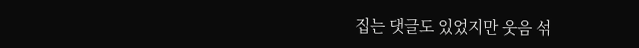집는 댓글도 있었지만 웃음 섞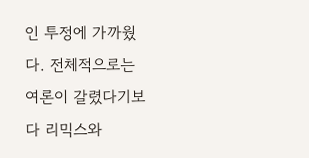인 투정에 가까웠다. 전체적으로는 여론이 갈렸다기보다 리믹스와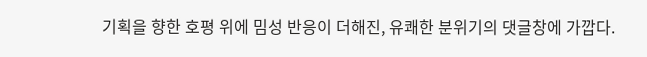기획을 향한 호평 위에 밈성 반응이 더해진, 유쾌한 분위기의 댓글창에 가깝다.